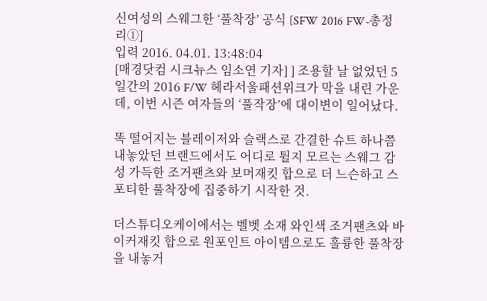신여성의 스웨그한 ‘풀착장’ 공식 [SFW 2016 FW-총정리①]
입력 2016. 04.01. 13:48:04
[매경닷컴 시크뉴스 임소연 기자] ] 조용할 날 없었던 5일간의 2016 F/W 헤라서울패션위크가 막을 내린 가운데, 이번 시즌 여자들의 ‘풀작장’에 대이변이 일어났다.

똑 떨어지는 블레이저와 슬랙스로 간결한 슈트 하나쯤 내놓았던 브랜드에서도 어디로 튈지 모르는 스웨그 감성 가득한 조거팬츠와 보머재킷 합으로 더 느슨하고 스포티한 풀착장에 집중하기 시작한 것.

더스튜디오케이에서는 벨벳 소재 와인색 조거팬츠와 바이커재킷 합으로 원포인트 아이템으로도 훌륭한 풀착장을 내놓거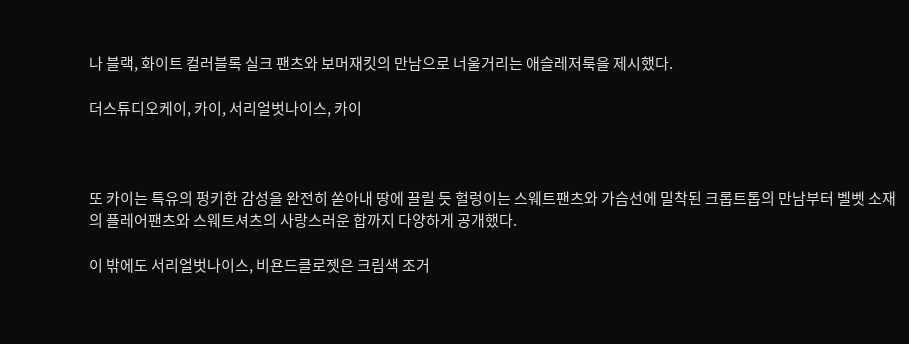나 블랙, 화이트 컬러블록 실크 팬츠와 보머재킷의 만남으로 너울거리는 애슬레저룩을 제시했다.

더스튜디오케이, 카이, 서리얼벗나이스, 카이



또 카이는 특유의 펑키한 감성을 완전히 쏟아내 땅에 끌릴 듯 헐렁이는 스웨트팬츠와 가슴선에 밀착된 크롭트톱의 만남부터 벨벳 소재의 플레어팬츠와 스웨트셔츠의 사랑스러운 합까지 다양하게 공개했다.

이 밖에도 서리얼벗나이스, 비욘드클로젯은 크림색 조거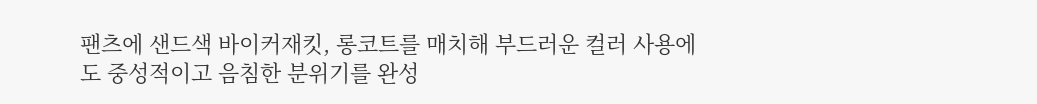팬츠에 샌드색 바이커재킷, 롱코트를 매치해 부드러운 컬러 사용에도 중성적이고 음침한 분위기를 완성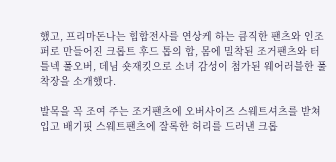했고, 프리마돈나는 힙합전사를 연상케 하는 큼직한 팬츠와 인조 퍼로 만들어진 크롭트 후드 톱의 합, 몸에 밀착된 조거팬츠와 터틀넥 풀오버, 데님 숏재킷으로 소녀 감성이 첨가된 웨어러블한 풀착장을 소개했다.

발목을 꼭 조여 주는 조거팬츠에 오버사이즈 스웨트셔츠를 받쳐 입고 배기핏 스웨트팬츠에 잘록한 허리를 드러낸 크롭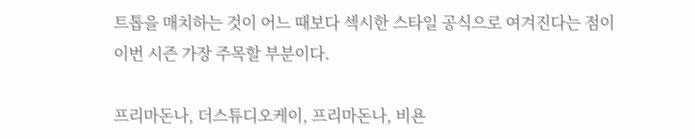트톱을 매치하는 것이 어느 때보다 섹시한 스타일 공식으로 여겨진다는 점이 이번 시즌 가장 주목할 부분이다.

프리마돈나, 더스튜디오케이, 프리마돈나, 비욘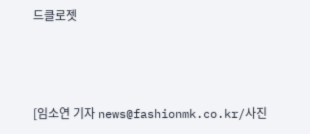드클로젯



[임소연 기자 news@fashionmk.co.kr/사진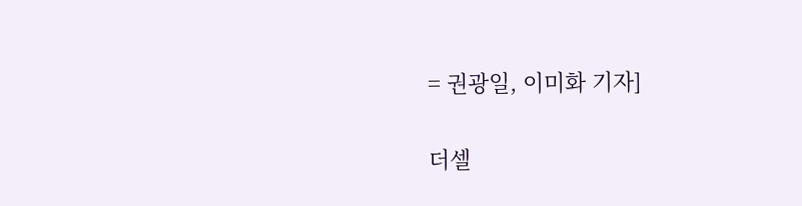= 권광일, 이미화 기자]

더셀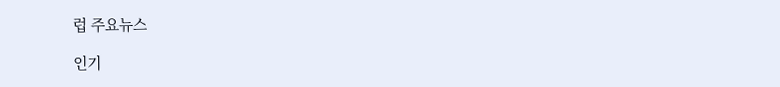럽 주요뉴스

인기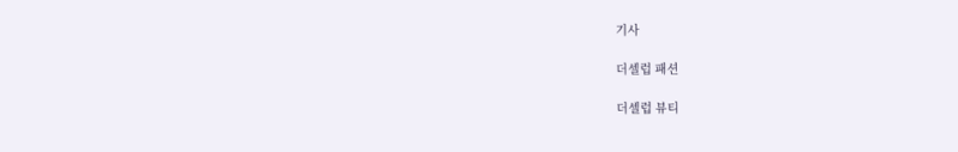기사

더셀럽 패션

더셀럽 뷰티